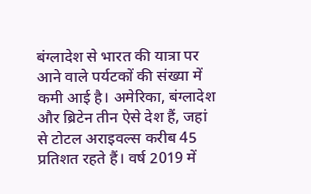बंग्लादेश से भारत की यात्रा पर आने वाले पर्यटकों की संख्या में कमी आई है। अमेरिका, बंग्लादेश और ब्रिटेन तीन ऐसे देश हैं, जहां से टोटल अराइवल्स करीब 45 प्रतिशत रहते हैं। वर्ष 2019 में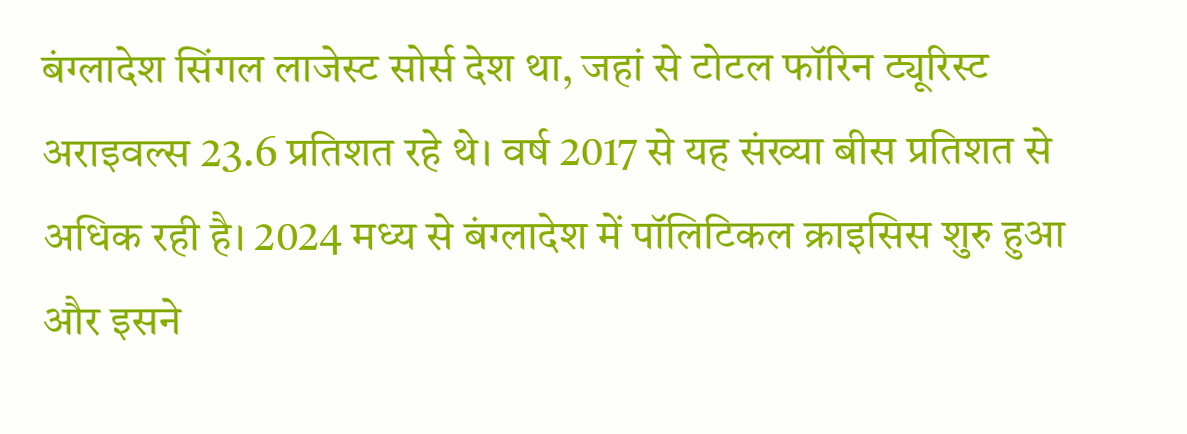बंग्लादेश सिंगल लाजेस्ट सोर्स देश था, जहां से टोटल फॉरिन ट्यूरिस्ट अराइवल्स 23.6 प्रतिशत रहे थे। वर्ष 2017 से यह संख्या बीस प्रतिशत से अधिक रही है। 2024 मध्य से बंग्लादेश में पॉलिटिकल क्राइसिस शुरु हुआ और इसने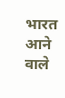भारत आने वाले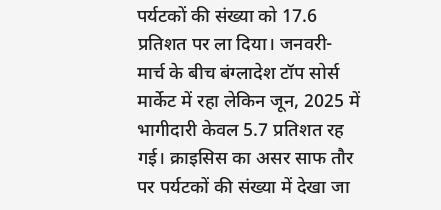पर्यटकों की संख्या को 17.6 प्रतिशत पर ला दिया। जनवरी-मार्च के बीच बंग्लादेश टॉप सोर्स मार्केट में रहा लेकिन जून, 2025 में भागीदारी केवल 5.7 प्रतिशत रह गई। क्राइसिस का असर साफ तौर पर पर्यटकों की संख्या में देखा जा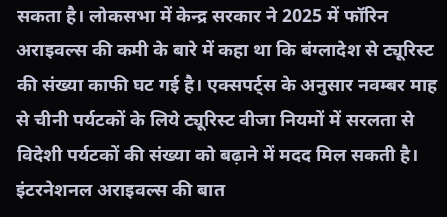सकता है। लोकसभा में केन्द्र सरकार ने 2025 में फॉरिन अराइवल्स की कमी के बारे में कहा था कि बंग्लादेश से ट्यूरिस्ट की संख्या काफी घट गई है। एक्सपर्ट्स के अनुसार नवम्बर माह से चीनी पर्यटकों के लिये ट्यूरिस्ट वीजा नियमों में सरलता से विदेशी पर्यटकों की संख्या को बढ़ाने में मदद मिल सकती है। इंटरनेशनल अराइवल्स की बात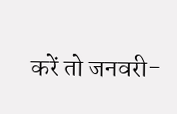करें तो जनवरी-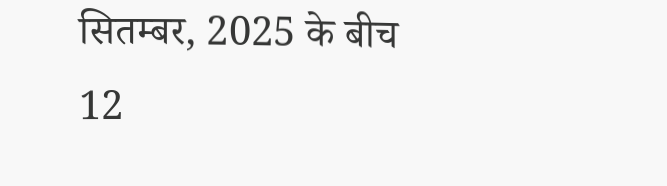सितम्बर, 2025 के बीच 12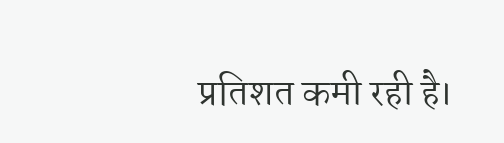प्रतिशत कमी रही है।